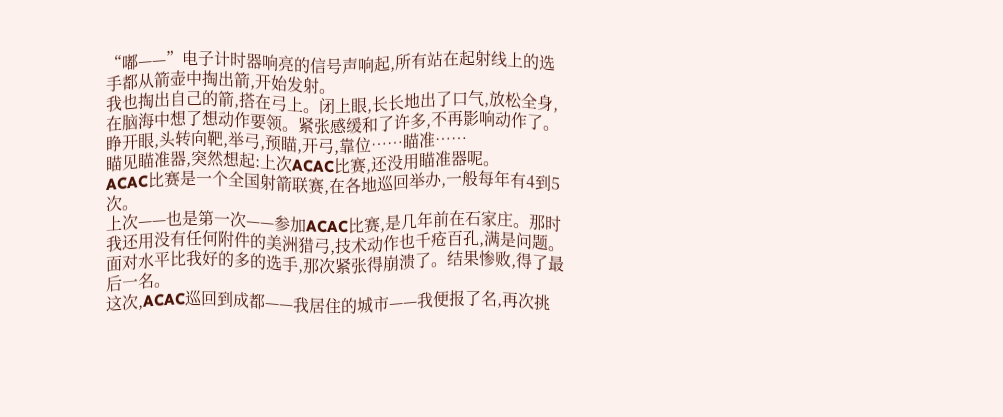“嘟——”电子计时器响亮的信号声响起,所有站在起射线上的选手都从箭壶中掏出箭,开始发射。
我也掏出自己的箭,搭在弓上。闭上眼,长长地出了口气,放松全身,在脑海中想了想动作要领。紧张感缓和了许多,不再影响动作了。
睁开眼,头转向靶,举弓,预瞄,开弓,靠位……瞄准……
瞄见瞄准器,突然想起:上次ACAC比赛,还没用瞄准器呢。
ACAC比赛是一个全国射箭联赛,在各地巡回举办,一般每年有4到5次。
上次——也是第一次——参加ACAC比赛,是几年前在石家庄。那时我还用没有任何附件的美洲猎弓,技术动作也千疮百孔,满是问题。面对水平比我好的多的选手,那次紧张得崩溃了。结果惨败,得了最后一名。
这次,ACAC巡回到成都——我居住的城市——我便报了名,再次挑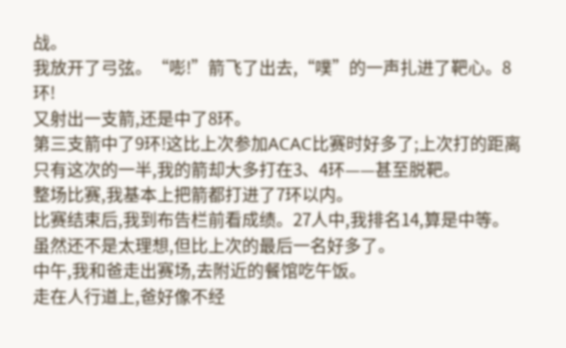战。
我放开了弓弦。“嘭!”箭飞了出去,“噗”的一声扎进了靶心。8环!
又射出一支箭,还是中了8环。
第三支箭中了9环!这比上次参加ACAC比赛时好多了;上次打的距离只有这次的一半,我的箭却大多打在3、4环——甚至脱靶。
整场比赛,我基本上把箭都打进了7环以内。
比赛结束后,我到布告栏前看成绩。27人中,我排名14,算是中等。虽然还不是太理想,但比上次的最后一名好多了。
中午,我和爸走出赛场,去附近的餐馆吃午饭。
走在人行道上,爸好像不经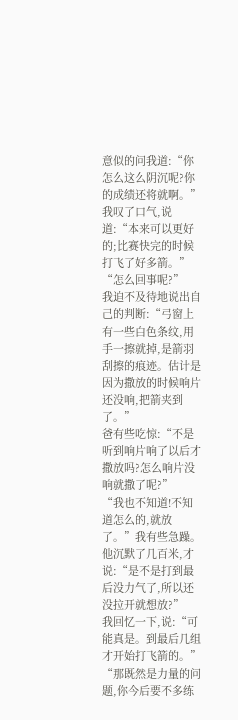意似的问我道:“你怎么这么阴沉呢?你的成绩还将就啊。”
我叹了口气,说道:“本来可以更好的;比赛快完的时候打飞了好多箭。”
“怎么回事呢?”
我迫不及待地说出自己的判断:“弓窗上有一些白色条纹,用手一擦就掉,是箭羽刮擦的痕迹。估计是因为撒放的时候响片还没响,把箭夹到了。”
爸有些吃惊:“不是听到响片响了以后才撒放吗?怎么响片没响就撒了呢?”
“我也不知道!不知道怎么的,就放了。”我有些急躁。
他沉默了几百米,才说:“是不是打到最后没力气了,所以还没拉开就想放?”
我回忆一下,说:“可能真是。到最后几组才开始打飞箭的。”
“那既然是力量的问题,你今后要不多练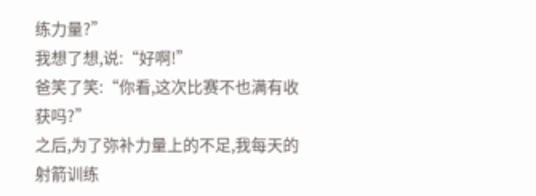练力量?”
我想了想,说:“好啊!”
爸笑了笑:“你看,这次比赛不也满有收获吗?”
之后,为了弥补力量上的不足,我每天的射箭训练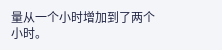量从一个小时增加到了两个小时。